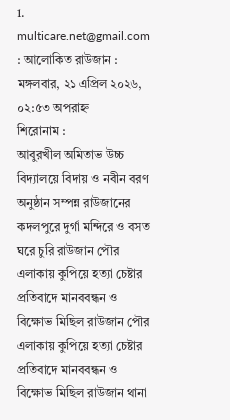1. multicare.net@gmail.com : আলোকিত রাউজান :
মঙ্গলবার, ২১ এপ্রিল ২০২৬, ০২:৫৩ অপরাহ্ন
শিরোনাম :
আবুরখীল অমিতাভ উচ্চ বিদ্যালয়ে বিদায় ও নবীন বরণ অনুষ্ঠান সম্পন্ন রাউজানের কদলপুরে দুর্গা মন্দিরে ও বসত ঘরে চুরি রাউজান পৌর এলাকায় কুপিয়ে হত্যা চেষ্টার প্রতিবাদে মানববন্ধন ও বিক্ষোভ মিছিল রাউজান পৌর এলাকায় কুপিয়ে হত্যা চেষ্টার প্রতিবাদে মানববন্ধন ও বিক্ষোভ মিছিল রাউজান থানা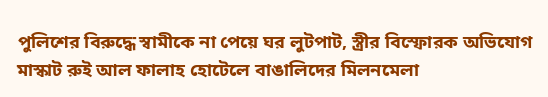পুলিশের বিরুদ্ধে স্বামীকে না পেয়ে ঘর লুটপাট, স্ত্রীর বিস্ফোরক অভিযোগ মাস্কাট রুই আল ফালাহ হোটেলে বাঙালিদের মিলনমেলা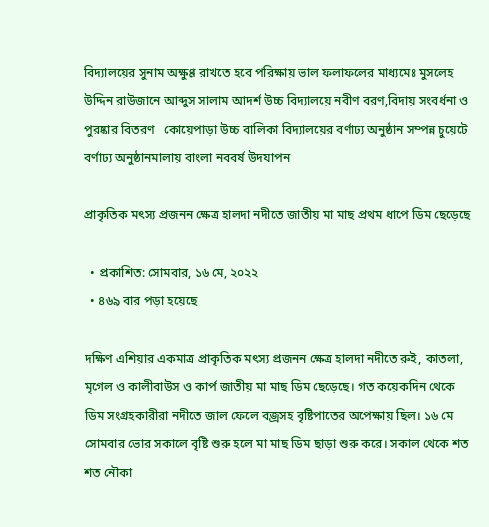বিদ্যালয়ের সুনাম অক্ষুণ্ণ রাখতে হবে পরিক্ষায় ভাল ফলাফলের মাধ্যমেঃ মুসলেহ উদ্দিন রাউজানে আব্দুস সালাম আদর্শ উচ্চ বিদ্যালয়ে নবীণ বরণ,বিদায় সংবর্ধনা ও পুরষ্কার বিতরণ   কোয়েপাড়া উচ্চ বালিকা বিদ্যালয়ের বর্ণাঢ্য অনুষ্ঠান সম্পন্ন চুয়েটে বর্ণাঢ্য অনুষ্ঠানমালায় বাংলা নববর্ষ উদযাপন

প্রাকৃতিক মৎস্য প্রজনন ক্ষেত্র হালদা নদীতে জাতীয় মা মাছ প্রথম ধাপে ডিম ছেড়েছে

  • প্রকাশিত: সোমবার, ১৬ মে, ২০২২
  • ৪৬৯ বার পড়া হয়েছে

দক্ষিণ এশিয়ার একমাত্র প্রাকৃতিক মৎস্য প্রজনন ক্ষেত্র হালদা নদীতে রুই, কাতলা, মৃগেল ও কালীবাউস ও কার্প জাতীয় মা মাছ ডিম ছেড়েছে। গত কয়েকদিন থেকে ডিম সংগ্রহকারীরা নদীতে জাল ফেলে বজ্রসহ বৃষ্টিপাতের অপেক্ষায় ছিল। ১৬ মে সোমবার ভোর সকালে বৃষ্টি শুরু হলে মা মাছ ডিম ছাড়া শুরু করে। সকাল থেকে শত শত নৌকা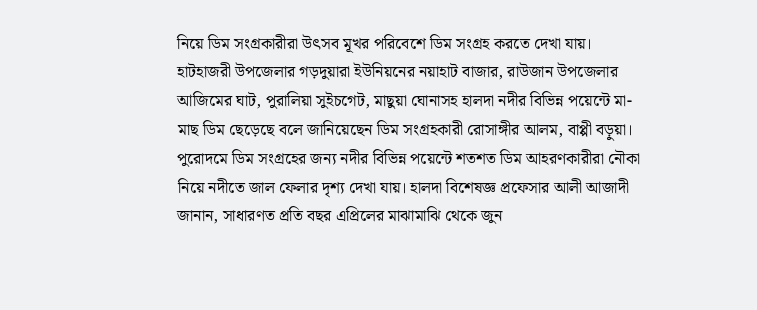নিয়ে ডিম সংগ্রকারীরা উৎসব মূখর পরিবেশে ডিম সংগ্রহ করতে দেখা যায়। হাটহাজরী উপজেলার গড়দুয়ারা ইউনিয়নের নয়াহাট বাজার, রাউজান উপজেলার আজিমের ঘাট, পুরালিয়া সুইচগেট, মাছুয়া ঘোনাসহ হালদা নদীর বিভিন্ন পয়েন্টে মা-মাছ ডিম ছেড়েছে বলে জানিয়েছেন ডিম সংগ্রহকারী রোসাঙ্গীর আলম, বাপ্পী বড়ুয়া। পুরোদমে ডিম সংগ্রহের জন্য নদীর বিভিন্ন পয়েন্টে শতশত ডিম আহরণকারীরা নৌকা নিয়ে নদীতে জাল ফেলার দৃশ্য দেখা যায়। হালদা বিশেষজ্ঞ প্রফেসার আলী আজাদী জানান, সাধারণত প্রতি বছর এপ্রিলের মাঝামাঝি থেকে জুন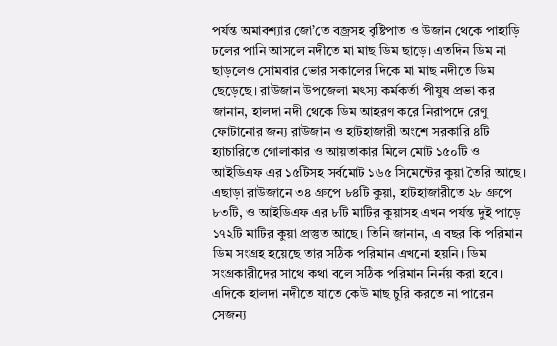পর্যন্ত অমাবশ্যার জো’তে বজ্রসহ বৃষ্টিপাত ও উজান থেকে পাহাড়ি ঢলের পানি আসলে নদীতে মা মাছ ডিম ছাড়ে। এতদিন ডিম না ছাড়লেও সোমবার ভোর সকালের দিকে মা মাছ নদীতে ডিম ছেড়েছে। রাউজান উপজেলা মৎস্য কর্মকর্তা পীযুষ প্রভা কর জানান, হালদা নদী থেকে ডিম আহরণ করে নিরাপদে রেণু ফোটানোর জন্য রাউজান ও হাটহাজারী অংশে সরকারি ৪টি হ্যাচারিতে গোলাকার ও আয়তাকার মিলে মোট ১৫০টি ও আইডিএফ এর ১৫টিসহ সর্বমোট ১৬৫ সিমেন্টের কুয়া তৈরি আছে। এছাড়া রাউজানে ৩৪ গ্রুপে ৮৪টি কুয়া, হাটহাজারীতে ২৮ গ্রুপে ৮৩টি, ও আইডিএফ এর ৮টি মাটির কুয়াসহ এখন পর্যন্ত দুই পাড়ে ১৭২টি মাটির কুয়া প্রস্তুত আছে। তিনি জানান, এ বছর কি পরিমান ডিম সংগ্রহ হয়েছে তার সঠিক পরিমান এখনো হয়নি। ডিম সংগ্রকারীদের সাথে কথা বলে সঠিক পরিমান নির্নয় করা হবে। এদিকে হালদা নদীতে যাতে কেউ মাছ চুরি করতে না পারেন সেজন্য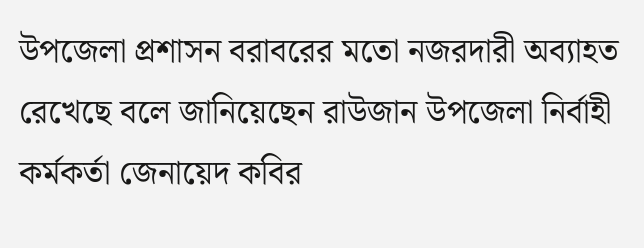উপজেলা প্রশাসন বরাবরের মতো নজরদারী অব্যাহত রেখেছে বলে জানিয়েছেন রাউজান উপজেলা নির্বাহী কর্মকর্তা জেনায়েদ কবির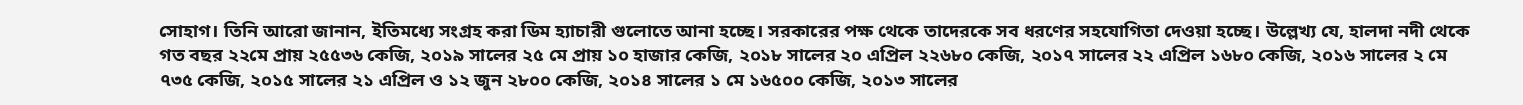সোহাগ। তিনি আরো জানান, ইতিমধ্যে সংগ্রহ করা ডিম হ্যাচারী গুলোতে আনা হচ্ছে। সরকারের পক্ষ থেকে তাদেরকে সব ধরণের সহযোগিতা দেওয়া হচ্ছে। উল্লেখ্য যে, হালদা নদী থেকে গত বছর ২২মে প্রায় ২৫৫৩৬ কেজি, ২০১৯ সালের ২৫ মে প্রায় ১০ হাজার কেজি, ২০১৮ সালের ২০ এপ্রিল ২২৬৮০ কেজি, ২০১৭ সালের ২২ এপ্রিল ১৬৮০ কেজি, ২০১৬ সালের ২ মে ৭৩৫ কেজি, ২০১৫ সালের ২১ এপ্রিল ও ১২ জুন ২৮০০ কেজি, ২০১৪ সালের ১ মে ১৬৫০০ কেজি, ২০১৩ সালের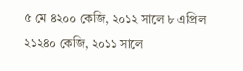৫ মে ৪২০০ কেজি, ২০১২ সালে ৮ এপ্রিল ২১২৪০ কেজি, ২০১১ সালে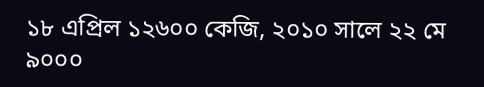১৮ এপ্রিল ১২৬০০ কেজি, ২০১০ সালে ২২ মে ৯০০০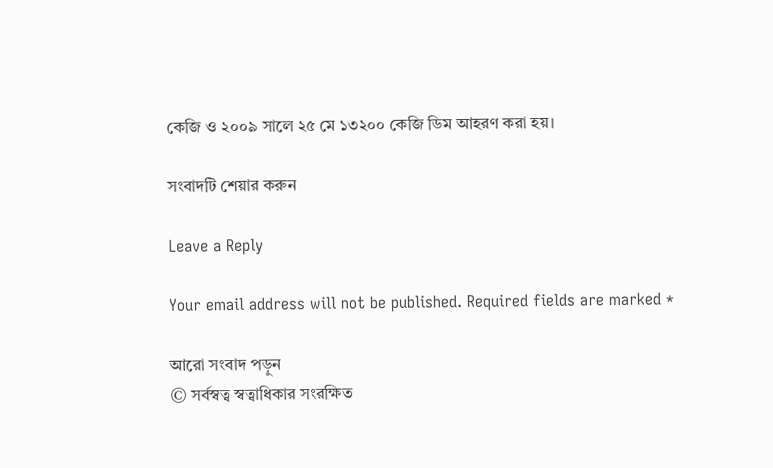কেজি ও ২০০৯ সালে ২৫ মে ১৩২০০ কেজি ডিম আহরণ করা হয়।

সংবাদটি শেয়ার করুন

Leave a Reply

Your email address will not be published. Required fields are marked *

আরো সংবাদ পড়ুন
© সর্বস্বত্ব স্বত্বাধিকার সংরক্ষিত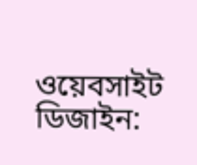ওয়েবসাইট ডিজাইন: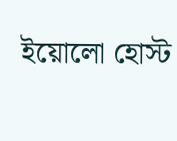ইয়োলো হোস্ট